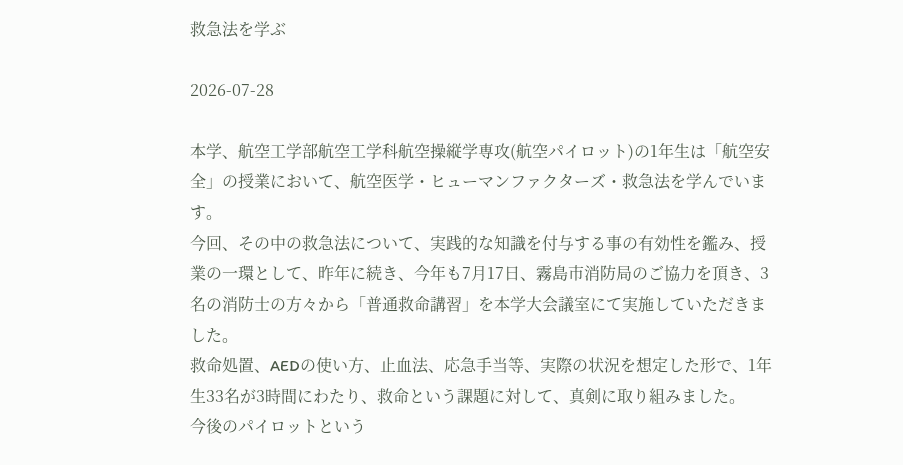救急法を学ぶ

2026-07-28

本学、航空工学部航空工学科航空操縦学専攻(航空パイロット)の1年生は「航空安全」の授業において、航空医学・ヒューマンファクターズ・救急法を学んでいます。
今回、その中の救急法について、実践的な知識を付与する事の有効性を鑑み、授業の一環として、昨年に続き、今年も7月17日、霧島市消防局のご協力を頂き、3名の消防士の方々から「普通救命講習」を本学大会議室にて実施していただきました。
救命処置、AEDの使い方、止血法、応急手当等、実際の状況を想定した形で、1年生33名が3時間にわたり、救命という課題に対して、真剣に取り組みました。
今後のパイロットという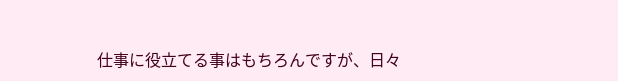仕事に役立てる事はもちろんですが、日々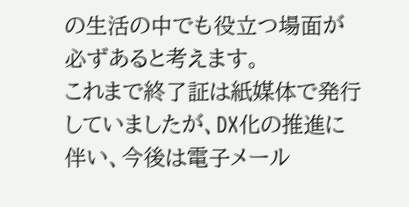の生活の中でも役立つ場面が必ずあると考えます。
これまで終了証は紙媒体で発行していましたが、DX化の推進に伴い、今後は電子メール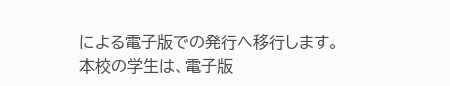による電子版での発行へ移行します。
本校の学生は、電子版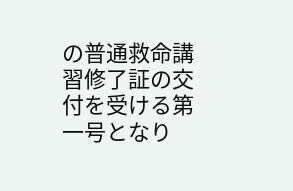の普通救命講習修了証の交付を受ける第一号となり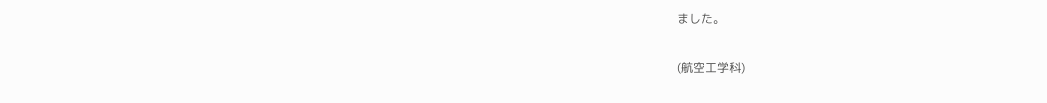ました。

(航空工学科)